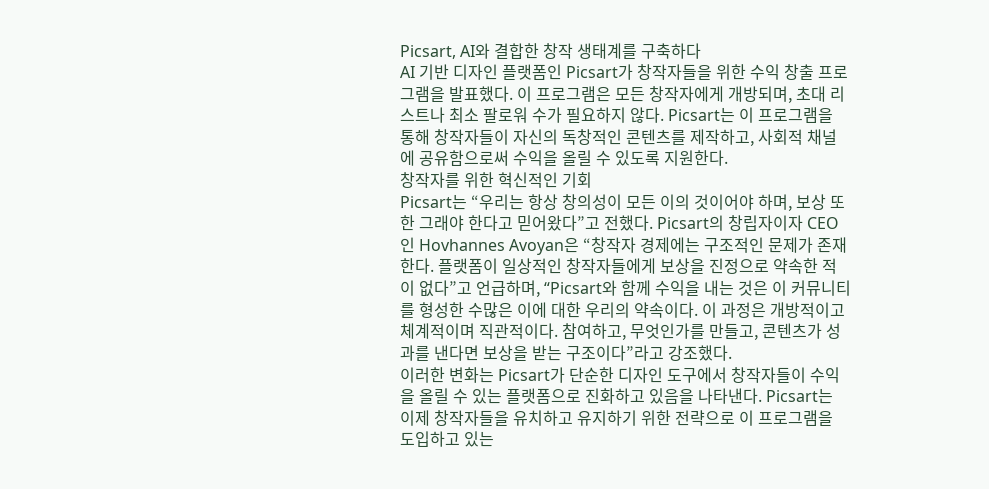Picsart, AI와 결합한 창작 생태계를 구축하다
AI 기반 디자인 플랫폼인 Picsart가 창작자들을 위한 수익 창출 프로그램을 발표했다. 이 프로그램은 모든 창작자에게 개방되며, 초대 리스트나 최소 팔로워 수가 필요하지 않다. Picsart는 이 프로그램을 통해 창작자들이 자신의 독창적인 콘텐츠를 제작하고, 사회적 채널에 공유함으로써 수익을 올릴 수 있도록 지원한다.
창작자를 위한 혁신적인 기회
Picsart는 “우리는 항상 창의성이 모든 이의 것이어야 하며, 보상 또한 그래야 한다고 믿어왔다”고 전했다. Picsart의 창립자이자 CEO인 Hovhannes Avoyan은 “창작자 경제에는 구조적인 문제가 존재한다. 플랫폼이 일상적인 창작자들에게 보상을 진정으로 약속한 적이 없다”고 언급하며, “Picsart와 함께 수익을 내는 것은 이 커뮤니티를 형성한 수많은 이에 대한 우리의 약속이다. 이 과정은 개방적이고 체계적이며 직관적이다. 참여하고, 무엇인가를 만들고, 콘텐츠가 성과를 낸다면 보상을 받는 구조이다”라고 강조했다.
이러한 변화는 Picsart가 단순한 디자인 도구에서 창작자들이 수익을 올릴 수 있는 플랫폼으로 진화하고 있음을 나타낸다. Picsart는 이제 창작자들을 유치하고 유지하기 위한 전략으로 이 프로그램을 도입하고 있는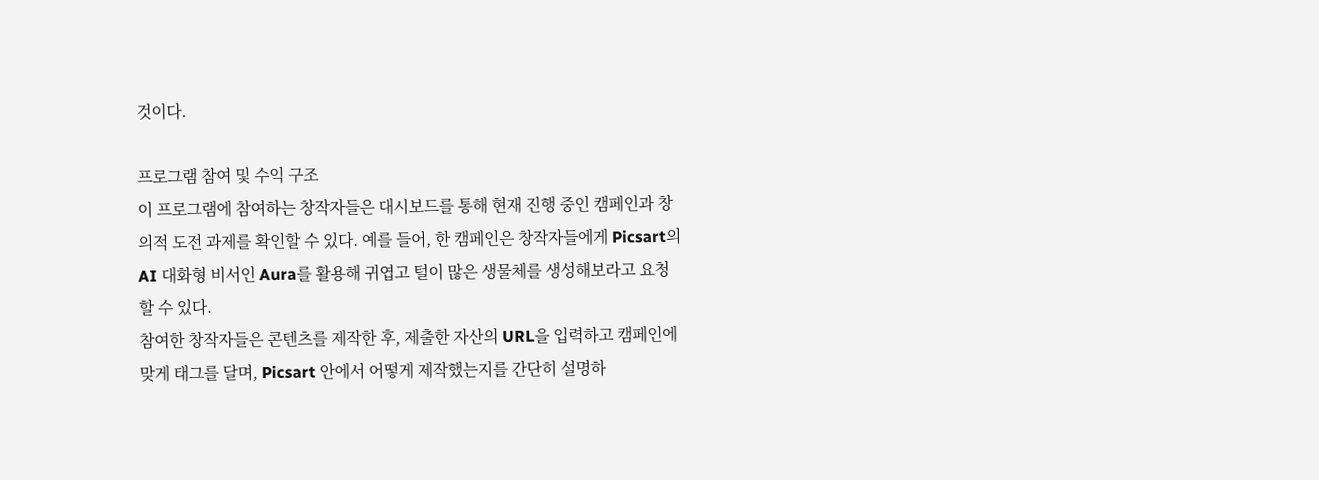것이다.

프로그램 참여 및 수익 구조
이 프로그램에 참여하는 창작자들은 대시보드를 통해 현재 진행 중인 캠페인과 창의적 도전 과제를 확인할 수 있다. 예를 들어, 한 캠페인은 창작자들에게 Picsart의 AI 대화형 비서인 Aura를 활용해 귀엽고 털이 많은 생물체를 생성해보라고 요청할 수 있다.
참여한 창작자들은 콘텐츠를 제작한 후, 제출한 자산의 URL을 입력하고 캠페인에 맞게 태그를 달며, Picsart 안에서 어떻게 제작했는지를 간단히 설명하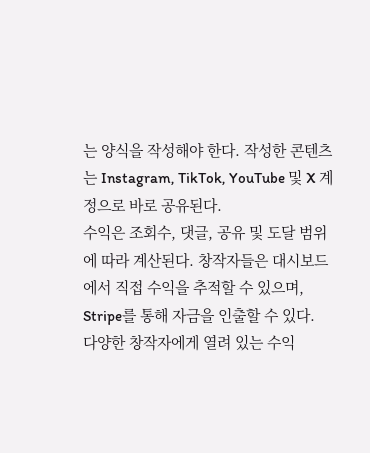는 양식을 작성해야 한다. 작성한 콘텐츠는 Instagram, TikTok, YouTube 및 X 계정으로 바로 공유된다.
수익은 조회수, 댓글, 공유 및 도달 범위에 따라 계산된다. 창작자들은 대시보드에서 직접 수익을 추적할 수 있으며, Stripe를 통해 자금을 인출할 수 있다.
다양한 창작자에게 열려 있는 수익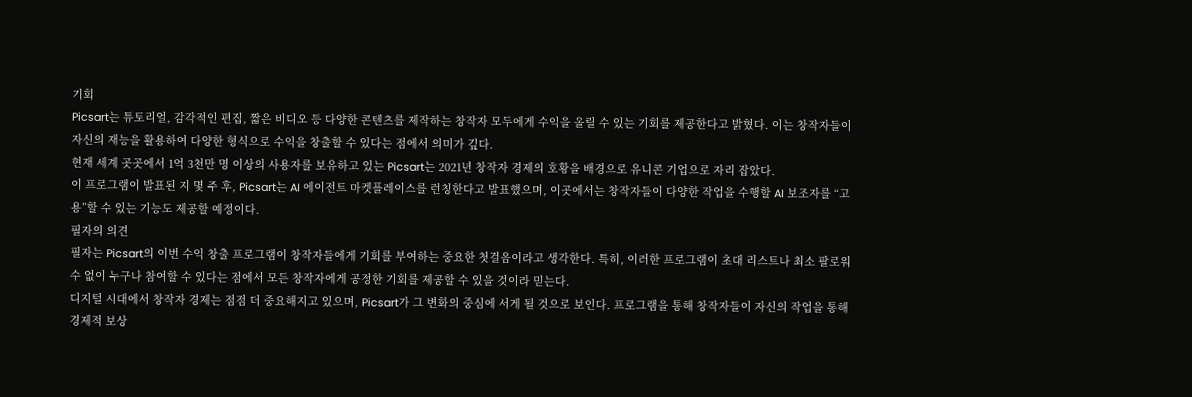기회
Picsart는 튜토리얼, 감각적인 편집, 짧은 비디오 등 다양한 콘텐츠를 제작하는 창작자 모두에게 수익을 올릴 수 있는 기회를 제공한다고 밝혔다. 이는 창작자들이 자신의 재능을 활용하여 다양한 형식으로 수익을 창출할 수 있다는 점에서 의미가 깊다.
현재 세계 곳곳에서 1억 3천만 명 이상의 사용자를 보유하고 있는 Picsart는 2021년 창작자 경제의 호황을 배경으로 유니콘 기업으로 자리 잡았다.
이 프로그램이 발표된 지 몇 주 후, Picsart는 AI 에이전트 마켓플레이스를 런칭한다고 발표했으며, 이곳에서는 창작자들이 다양한 작업을 수행할 AI 보조자를 “고용”할 수 있는 기능도 제공할 예정이다.
필자의 의견
필자는 Picsart의 이번 수익 창출 프로그램이 창작자들에게 기회를 부여하는 중요한 첫걸음이라고 생각한다. 특히, 이러한 프로그램이 초대 리스트나 최소 팔로워 수 없이 누구나 참여할 수 있다는 점에서 모든 창작자에게 공정한 기회를 제공할 수 있을 것이라 믿는다.
디지털 시대에서 창작자 경제는 점점 더 중요해지고 있으며, Picsart가 그 변화의 중심에 서게 될 것으로 보인다. 프로그램을 통해 창작자들이 자신의 작업을 통해 경제적 보상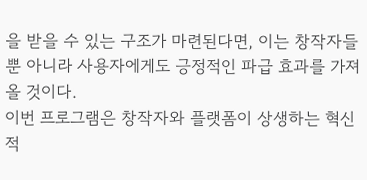을 받을 수 있는 구조가 마련된다면, 이는 창작자들뿐 아니라 사용자에게도 긍정적인 파급 효과를 가져올 것이다.
이번 프로그램은 창작자와 플랫폼이 상생하는 혁신적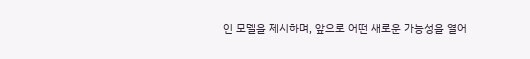인 모델을 제시하며, 앞으로 어떤 새로운 가능성을 열어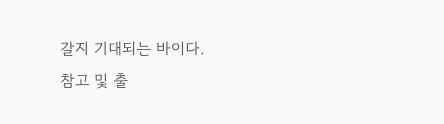갈지 기대되는 바이다.
참고 및 출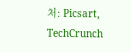처: Picsart, TechCrunch